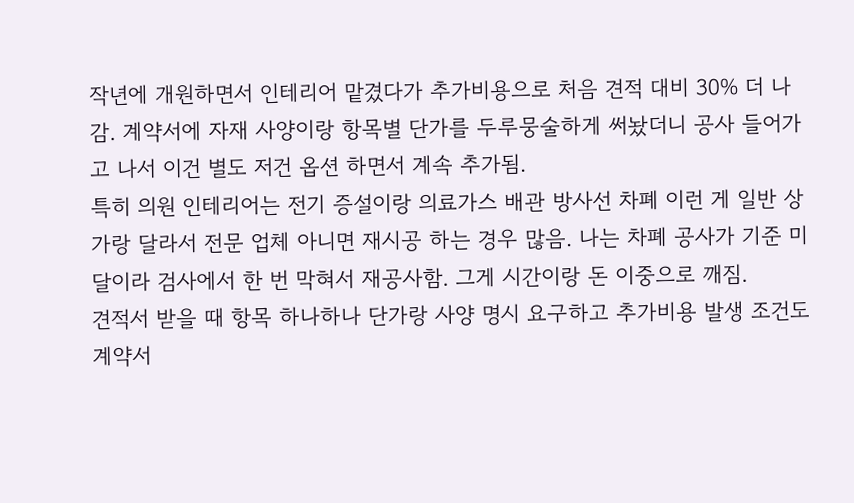작년에 개원하면서 인테리어 맡겼다가 추가비용으로 처음 견적 대비 30% 더 나감. 계약서에 자재 사양이랑 항목별 단가를 두루뭉술하게 써놨더니 공사 들어가고 나서 이건 별도 저건 옵션 하면서 계속 추가됨.
특히 의원 인테리어는 전기 증설이랑 의료가스 배관 방사선 차폐 이런 게 일반 상가랑 달라서 전문 업체 아니면 재시공 하는 경우 많음. 나는 차폐 공사가 기준 미달이라 검사에서 한 번 막혀서 재공사함. 그게 시간이랑 돈 이중으로 깨짐.
견적서 받을 때 항목 하나하나 단가랑 사양 명시 요구하고 추가비용 발생 조건도 계약서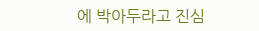에 박아두라고 진심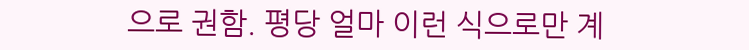으로 권함. 평당 얼마 이런 식으로만 계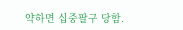약하면 십중팔구 당함.